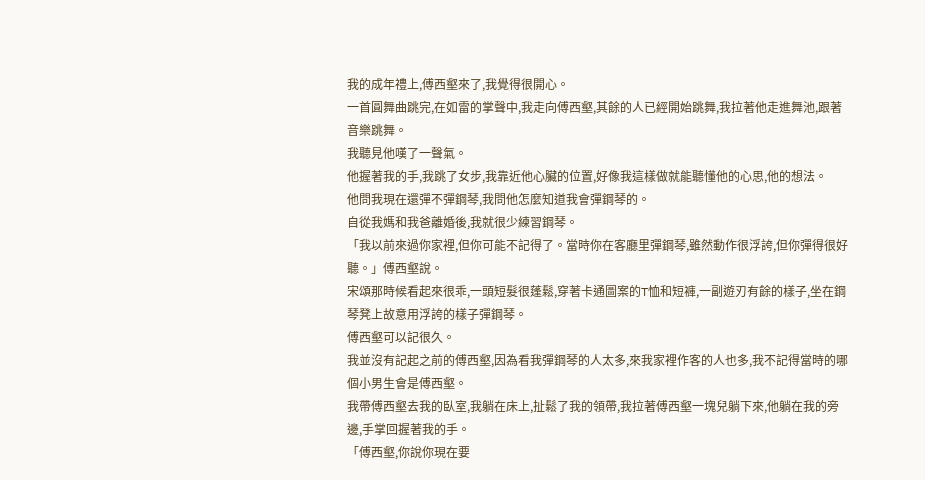我的成年禮上,傅西壑來了,我覺得很開心。
一首圓舞曲跳完,在如雷的掌聲中,我走向傅西壑,其餘的人已經開始跳舞,我拉著他走進舞池,跟著音樂跳舞。
我聽見他嘆了一聲氣。
他握著我的手,我跳了女步,我靠近他心臟的位置,好像我這樣做就能聽懂他的心思,他的想法。
他問我現在還彈不彈鋼琴,我問他怎麼知道我會彈鋼琴的。
自從我媽和我爸離婚後,我就很少練習鋼琴。
「我以前來過你家裡,但你可能不記得了。當時你在客廳里彈鋼琴,雖然動作很浮誇,但你彈得很好聽。」傅西壑說。
宋頌那時候看起來很乖,一頭短髮很蓬鬆,穿著卡通圖案的T恤和短褲,一副遊刃有餘的樣子,坐在鋼琴凳上故意用浮誇的樣子彈鋼琴。
傅西壑可以記很久。
我並沒有記起之前的傅西壑,因為看我彈鋼琴的人太多,來我家裡作客的人也多,我不記得當時的哪個小男生會是傅西壑。
我帶傅西壑去我的臥室,我躺在床上,扯鬆了我的領帶,我拉著傅西壑一塊兒躺下來,他躺在我的旁邊,手掌回握著我的手。
「傅西壑,你說你現在要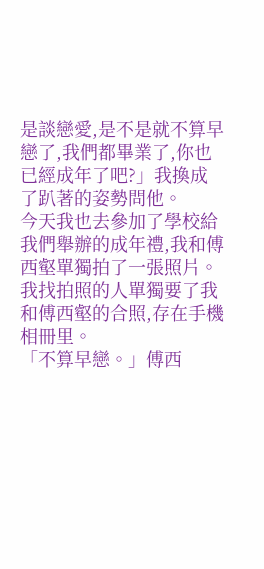是談戀愛,是不是就不算早戀了,我們都畢業了,你也已經成年了吧?」我換成了趴著的姿勢問他。
今天我也去參加了學校給我們舉辦的成年禮,我和傅西壑單獨拍了一張照片。
我找拍照的人單獨要了我和傅西壑的合照,存在手機相冊里。
「不算早戀。」傅西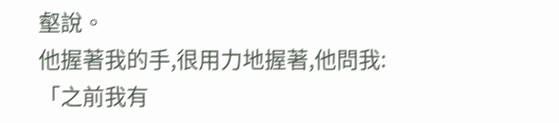壑說。
他握著我的手,很用力地握著,他問我:「之前我有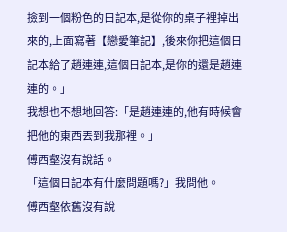撿到一個粉色的日記本,是從你的桌子裡掉出來的,上面寫著【戀愛筆記】,後來你把這個日記本給了趙連連,這個日記本,是你的還是趙連連的。」
我想也不想地回答:「是趙連連的,他有時候會把他的東西丟到我那裡。」
傅西壑沒有說話。
「這個日記本有什麼問題嗎?」我問他。
傅西壑依舊沒有說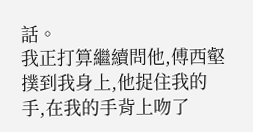話。
我正打算繼續問他,傅西壑撲到我身上,他捉住我的手,在我的手背上吻了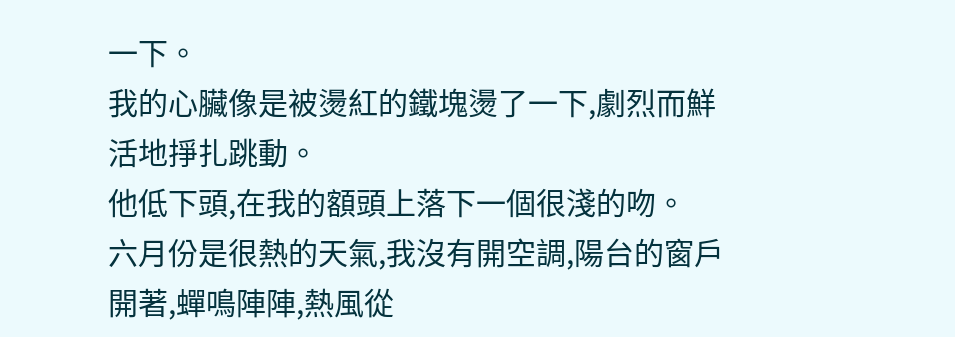一下。
我的心臟像是被燙紅的鐵塊燙了一下,劇烈而鮮活地掙扎跳動。
他低下頭,在我的額頭上落下一個很淺的吻。
六月份是很熱的天氣,我沒有開空調,陽台的窗戶開著,蟬鳴陣陣,熱風從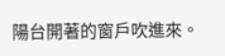陽台開著的窗戶吹進來。